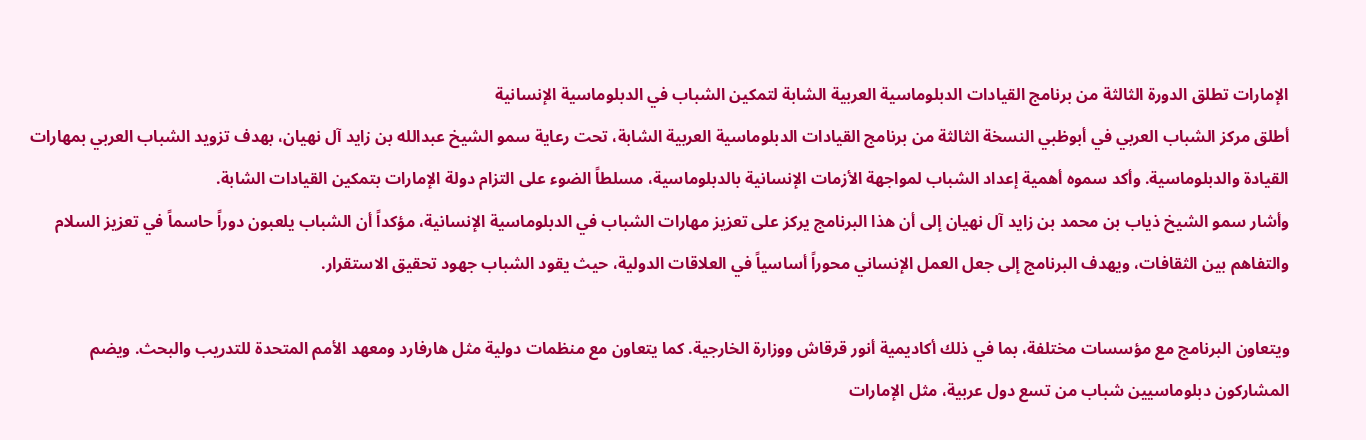الإمارات تطلق الدورة الثالثة من برنامج القيادات الدبلوماسية العربية الشابة لتمكين الشباب في الدبلوماسية الإنسانية
أطلق مركز الشباب العربي في أبوظبي النسخة الثالثة من برنامج القيادات الدبلوماسية العربية الشابة، تحت رعاية سمو الشيخ عبدالله بن زايد آل نهيان، بهدف تزويد الشباب العربي بمهارات القيادة والدبلوماسية. وأكد سموه أهمية إعداد الشباب لمواجهة الأزمات الإنسانية بالدبلوماسية، مسلطاً الضوء على التزام دولة الإمارات بتمكين القيادات الشابة.
وأشار سمو الشيخ ذياب بن محمد بن زايد آل نهيان إلى أن هذا البرنامج يركز على تعزيز مهارات الشباب في الدبلوماسية الإنسانية، مؤكداً أن الشباب يلعبون دوراً حاسماً في تعزيز السلام والتفاهم بين الثقافات، ويهدف البرنامج إلى جعل العمل الإنساني محوراً أساسياً في العلاقات الدولية، حيث يقود الشباب جهود تحقيق الاستقرار.

ويتعاون البرنامج مع مؤسسات مختلفة، بما في ذلك أكاديمية أنور قرقاش ووزارة الخارجية. كما يتعاون مع منظمات دولية مثل هارفارد ومعهد الأمم المتحدة للتدريب والبحث. ويضم المشاركون دبلوماسيين شباب من تسع دول عربية، مثل الإمارات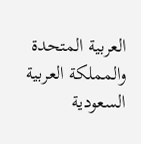العربية المتحدة والمملكة العربية السعودية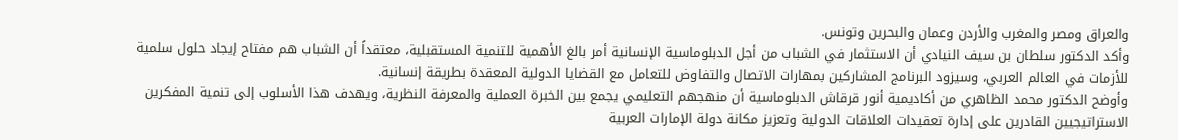والعراق ومصر والمغرب والأردن وعمان والبحرين وتونس.
وأكد الدكتور سلطان بن سيف النيادي أن الاستثمار في الشباب من أجل الدبلوماسية الإنسانية أمر بالغ الأهمية للتنمية المستقبلية، معتقداً أن الشباب هم مفتاح إيجاد حلول سلمية للأزمات في العالم العربي، وسيزود البرنامج المشاركين بمهارات الاتصال والتفاوض للتعامل مع القضايا الدولية المعقدة بطريقة إنسانية.
وأوضح الدكتور محمد الظاهري من أكاديمية أنور قرقاش الدبلوماسية أن منهجهم التعليمي يجمع بين الخبرة العملية والمعرفة النظرية، ويهدف هذا الأسلوب إلى تنمية المفكرين الاستراتيجيين القادرين على إدارة تعقيدات العلاقات الدولية وتعزيز مكانة دولة الإمارات العربية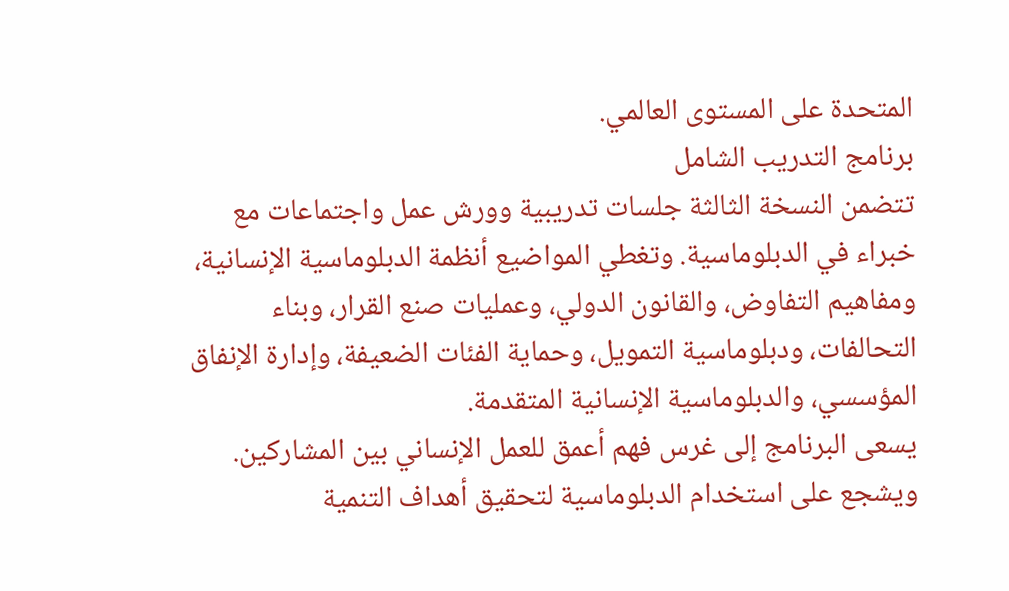المتحدة على المستوى العالمي.
برنامج التدريب الشامل
تتضمن النسخة الثالثة جلسات تدريبية وورش عمل واجتماعات مع خبراء في الدبلوماسية. وتغطي المواضيع أنظمة الدبلوماسية الإنسانية، ومفاهيم التفاوض، والقانون الدولي، وعمليات صنع القرار، وبناء التحالفات، ودبلوماسية التمويل، وحماية الفئات الضعيفة، وإدارة الإنفاق المؤسسي، والدبلوماسية الإنسانية المتقدمة.
يسعى البرنامج إلى غرس فهم أعمق للعمل الإنساني بين المشاركين. ويشجع على استخدام الدبلوماسية لتحقيق أهداف التنمية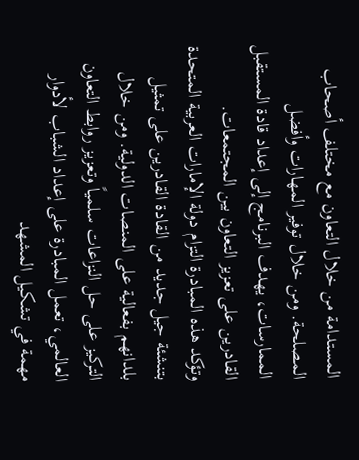المستدامة من خلال التعاون مع مختلف أصحاب المصلحة. ومن خلال توفير المهارات وأفضل الممارسات، يهدف البرنامج إلى إعداد قادة المستقبل القادرين على تعزيز التعاون بين المجتمعات.
وتؤكد هذه المبادرة التزام دولة الإمارات العربية المتحدة بتنشئة جيل جديد من القادة القادرين على تمثيل بلدانهم بفعالية على المنصات الدولية. ومن خلال التركيز على حل النزاعات سلمياً وتعزيز روابط التعاون العالمي، تعمل المبادرة على إعداد الشباب لأدوار مهمة في تشكيل المشهد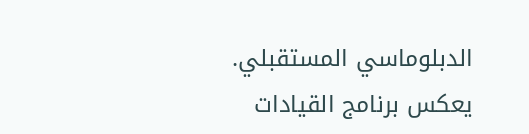الدبلوماسي المستقبلي.
يعكس برنامج القيادات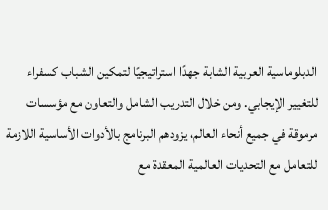الدبلوماسية العربية الشابة جهدًا استراتيجيًا لتمكين الشباب كسفراء للتغيير الإيجابي. ومن خلال التدريب الشامل والتعاون مع مؤسسات مرموقة في جميع أنحاء العالم، يزودهم البرنامج بالأدوات الأساسية اللازمة للتعامل مع التحديات العالمية المعقدة مع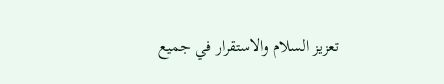تعزيز السلام والاستقرار في جميع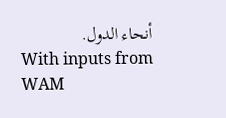أنحاء الدول.
With inputs from WAM